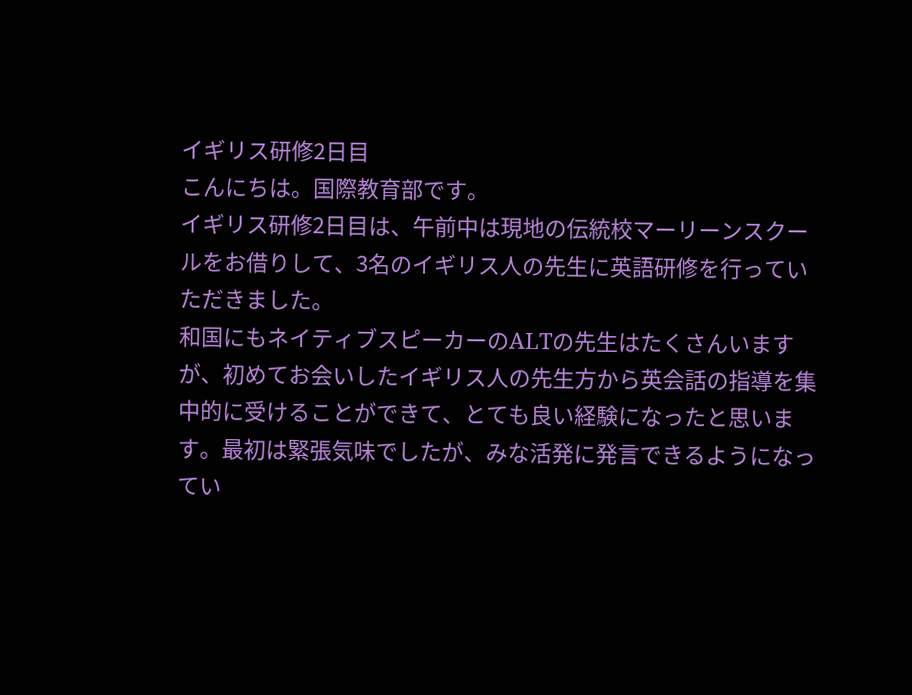イギリス研修2日目
こんにちは。国際教育部です。
イギリス研修2日目は、午前中は現地の伝統校マーリーンスクールをお借りして、3名のイギリス人の先生に英語研修を行っていただきました。
和国にもネイティブスピーカーのALTの先生はたくさんいますが、初めてお会いしたイギリス人の先生方から英会話の指導を集中的に受けることができて、とても良い経験になったと思います。最初は緊張気味でしたが、みな活発に発言できるようになってい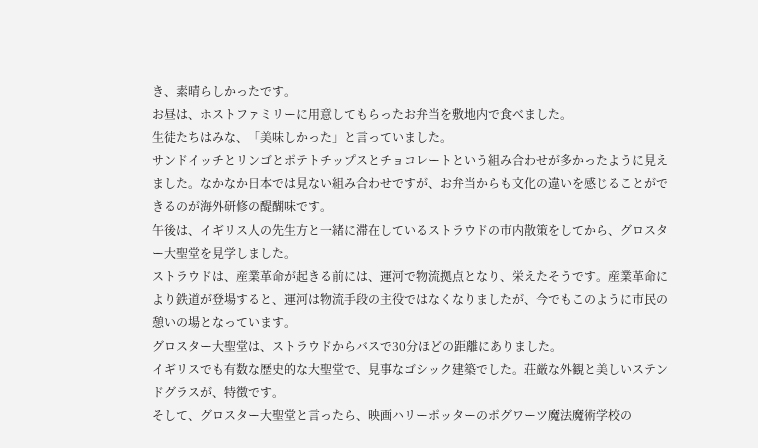き、素晴らしかったです。
お昼は、ホストファミリーに用意してもらったお弁当を敷地内で食べました。
生徒たちはみな、「美味しかった」と言っていました。
サンドイッチとリンゴとポテトチップスとチョコレートという組み合わせが多かったように見えました。なかなか日本では見ない組み合わせですが、お弁当からも文化の違いを感じることができるのが海外研修の醍醐味です。
午後は、イギリス人の先生方と一緒に滞在しているストラウドの市内散策をしてから、グロスター大聖堂を見学しました。
ストラウドは、産業革命が起きる前には、運河で物流拠点となり、栄えたそうです。産業革命により鉄道が登場すると、運河は物流手段の主役ではなくなりましたが、今でもこのように市民の憩いの場となっています。
グロスター大聖堂は、ストラウドからバスで30分ほどの距離にありました。
イギリスでも有数な歴史的な大聖堂で、見事なゴシック建築でした。荘厳な外観と美しいステンドグラスが、特徴です。
そして、グロスター大聖堂と言ったら、映画ハリーポッターのポグワーツ魔法魔術学校の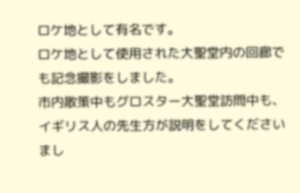ロケ地として有名です。
ロケ地として使用された大聖堂内の回廊でも記念撮影をしました。
市内散策中もグロスター大聖堂訪問中も、イギリス人の先生方が説明をしてくださいまし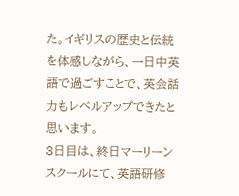た。イギリスの歴史と伝統を体感しながら、一日中英語で過ごすことで、英会話力もレベルアップできたと思います。
3日目は、終日マーリーンスクールにて、英語研修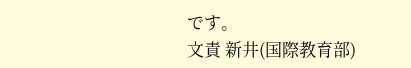です。
文責 新井(国際教育部)